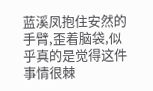蓝溪凤抱住安然的手臂,歪着脑袋,似乎真的是觉得这件事情很棘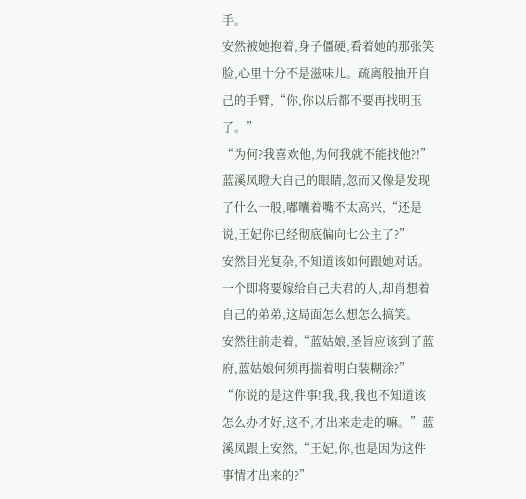手。
安然被她抱着,身子僵硬,看着她的那张笑脸,心里十分不是滋味儿。疏离般抽开自己的手臂,“你,你以后都不要再找明玉了。”
“为何?我喜欢他,为何我就不能找他?!”蓝溪凤瞪大自己的眼睛,忽而又像是发现了什么一般,嘟囔着嘴不太高兴,“还是说,王妃你已经彻底偏向七公主了?”
安然目光复杂,不知道该如何跟她对话。一个即将要嫁给自己夫君的人,却肖想着自己的弟弟,这局面怎么想怎么搞笑。
安然往前走着,“蓝姑娘,圣旨应该到了蓝府,蓝姑娘何须再揣着明白装糊涂?”
“你说的是这件事!我,我,我也不知道该怎么办才好,这不,才出来走走的嘛。”蓝溪凤跟上安然,“王妃,你,也是因为这件事情才出来的?”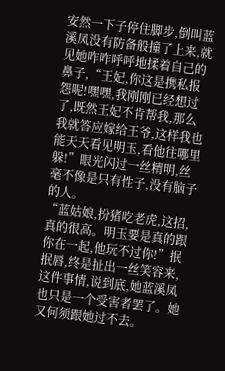安然一下子停住脚步,倒叫蓝溪凤没有防备般撞了上来,就见她咋咋呼呼地揉着自己的鼻子,“王妃,你这是携私报怨呢!嘿嘿,我刚刚已经想过了,既然王妃不肯帮我,那么我就答应嫁给王爷,这样我也能天天看见明玉,看他往哪里躲!”眼光闪过一丝精明,丝毫不像是只有性子,没有脑子的人。
“蓝姑娘,扮猪吃老虎,这招,真的很高。明玉要是真的跟你在一起,他玩不过你!”抿抿唇,终是扯出一丝笑容来,这件事情,说到底,她蓝溪凤也只是一个受害者罢了。她又何须跟她过不去。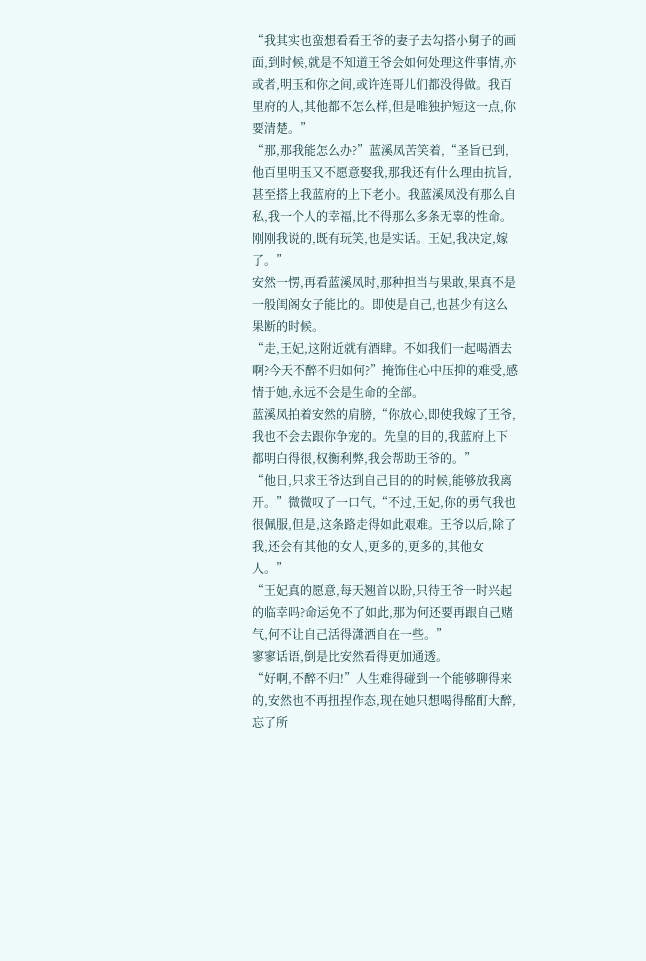“我其实也蛮想看看王爷的妻子去勾搭小舅子的画面,到时候,就是不知道王爷会如何处理这件事情,亦或者,明玉和你之间,或许连哥儿们都没得做。我百里府的人,其他都不怎么样,但是唯独护短这一点,你要清楚。”
“那,那我能怎么办?”蓝溪凤苦笑着,“圣旨已到,他百里明玉又不愿意娶我,那我还有什么理由抗旨,甚至搭上我蓝府的上下老小。我蓝溪凤没有那么自私,我一个人的幸福,比不得那么多条无辜的性命。刚刚我说的,既有玩笑,也是实话。王妃,我决定,嫁了。”
安然一愣,再看蓝溪凤时,那种担当与果敢,果真不是一般闺阁女子能比的。即使是自己,也甚少有这么果断的时候。
“走,王妃,这附近就有酒肆。不如我们一起喝酒去啊?今天不醉不归如何?”掩饰住心中压抑的难受,感情于她,永远不会是生命的全部。
蓝溪凤拍着安然的肩膀,“你放心,即使我嫁了王爷,我也不会去跟你争宠的。先皇的目的,我蓝府上下都明白得很,权衡利弊,我会帮助王爷的。”
“他日,只求王爷达到自己目的的时候,能够放我离开。”微微叹了一口气,“不过,王妃,你的勇气我也很佩服,但是,这条路走得如此艰难。王爷以后,除了我,还会有其他的女人,更多的,更多的,其他女人。”
“王妃真的愿意,每天翘首以盼,只待王爷一时兴起的临幸吗?命运免不了如此,那为何还要再跟自己赌气,何不让自己活得潇洒自在一些。”
寥寥话语,倒是比安然看得更加通透。
“好啊,不醉不归!”人生难得碰到一个能够聊得来的,安然也不再扭捏作态,现在她只想喝得酩酊大醉,忘了所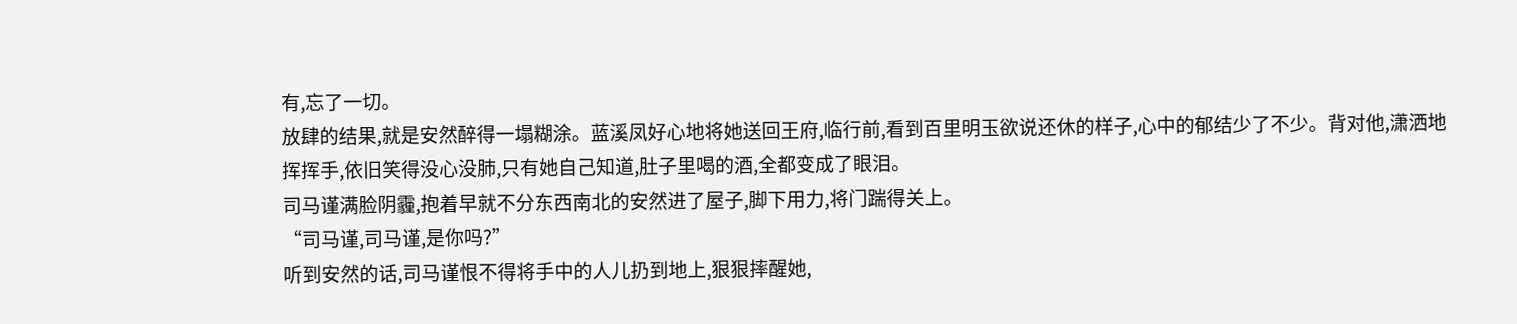有,忘了一切。
放肆的结果,就是安然醉得一塌糊涂。蓝溪凤好心地将她送回王府,临行前,看到百里明玉欲说还休的样子,心中的郁结少了不少。背对他,潇洒地挥挥手,依旧笑得没心没肺,只有她自己知道,肚子里喝的酒,全都变成了眼泪。
司马谨满脸阴霾,抱着早就不分东西南北的安然进了屋子,脚下用力,将门踹得关上。
“司马谨,司马谨,是你吗?”
听到安然的话,司马谨恨不得将手中的人儿扔到地上,狠狠摔醒她,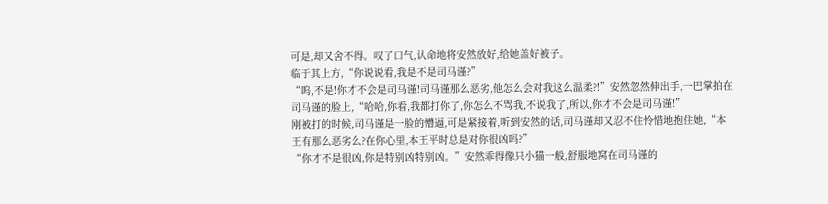可是,却又舍不得。叹了口气,认命地将安然放好,给她盖好被子。
临于其上方,“你说说看,我是不是司马谨?”
“呜,不是!你才不会是司马谨!司马谨那么恶劣,他怎么会对我这么温柔?!”安然忽然伸出手,一巴掌拍在司马谨的脸上,“哈哈,你看,我都打你了,你怎么不骂我,不说我了,所以,你才不会是司马谨!”
刚被打的时候,司马谨是一脸的懵逼,可是紧接着,听到安然的话,司马谨却又忍不住怜惜地抱住她,“本王有那么恶劣么?在你心里,本王平时总是对你很凶吗?”
“你才不是很凶,你是特别凶特别凶。”安然乖得像只小猫一般,舒服地窝在司马谨的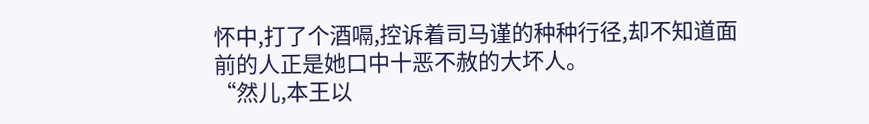怀中,打了个酒嗝,控诉着司马谨的种种行径,却不知道面前的人正是她口中十恶不赦的大坏人。
“然儿,本王以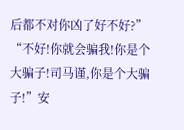后都不对你凶了好不好?”
“不好!你就会骗我!你是个大骗子!司马谨,你是个大骗子!”安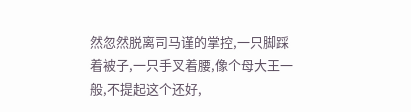然忽然脱离司马谨的掌控,一只脚踩着被子,一只手叉着腰,像个母大王一般,不提起这个还好,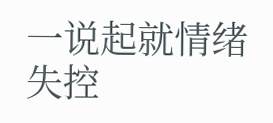一说起就情绪失控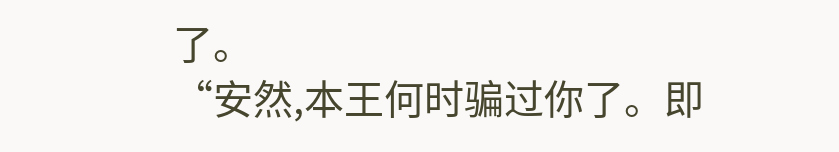了。
“安然,本王何时骗过你了。即